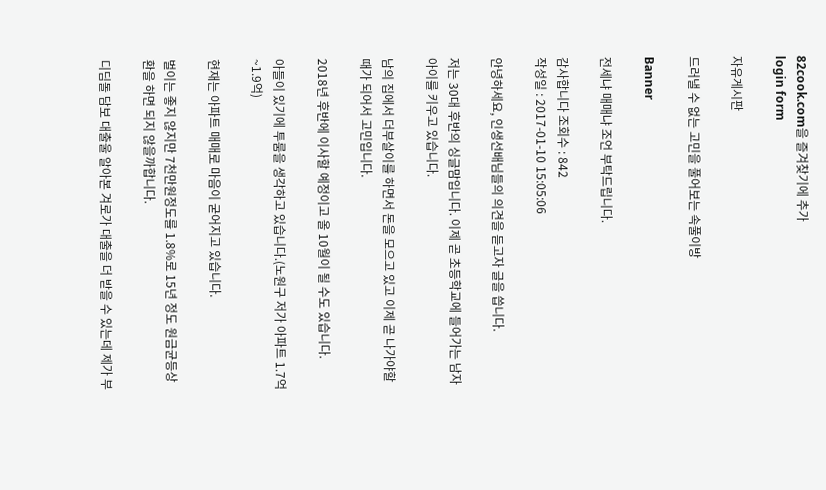82cook.com을 즐겨찾기에 추가
login form

자유게시판

드러낼 수 없는 고민을 풀어보는 속풀이방

Banner

전세냐 매매냐 조언 부탁드립니다.

감사합니다 조회수 : 842
작성일 : 2017-01-10 15:05:06

안녕하세요, 인생선배님들의 의견을 듣고자 글을 씁니다.

저는 30대 후반의 싱글맘입니다. 이제 곧 초등학교에 들어가는 남자아이를 키우고 있습니다.

남의 집에서 더부살이를 하면서 돈을 모으고 있고 이제 곧 나가야할 때가 되어서 고민입니다.

2018년 후반에 이사할 예정이고 올 10월이 될 수도 있습니다.

아들이 있기에 투룸을 생각하고 있습니다.(노원구 저가 아파트 1.7억~1.9억)

현재는 아파트 매매로 마음이 굳어지고 있습니다.

벌이는 좋지 않지만 7천만원정도를 1.8%로 15년 정도 원금균등상환을 하면 되지 않을까합니다.

디딤돌 담보 대출울 알아본 겨로가 대출을 더 받을 수 있는데 제가 부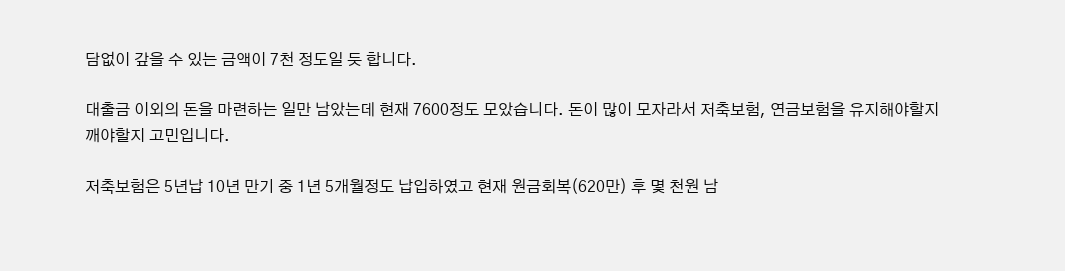담없이 갚을 수 있는 금액이 7천 정도일 듯 합니다.

대출금 이외의 돈을 마련하는 일만 남았는데 현재 7600정도 모았습니다. 돈이 많이 모자라서 저축보험, 연금보험을 유지해야할지 깨야할지 고민입니다.

저축보험은 5년납 10년 만기 중 1년 5개월정도 납입하였고 현재 원금회복(620만) 후 몇 천원 남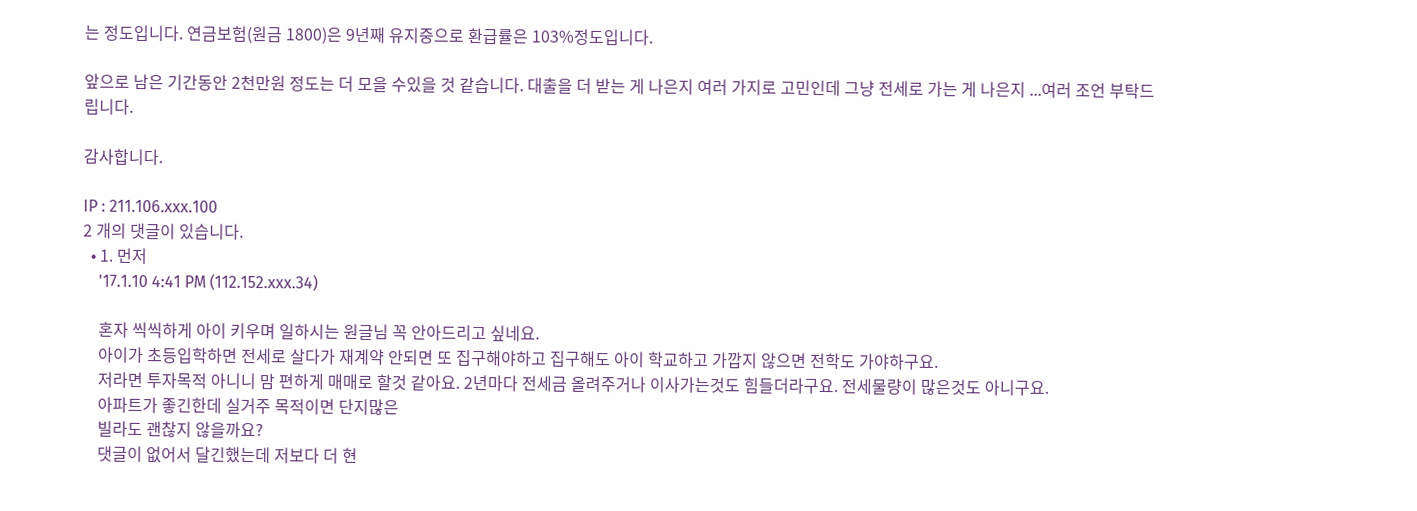는 정도입니다. 연금보험(원금 1800)은 9년째 유지중으로 환급률은 103%정도입니다.

앞으로 남은 기간동안 2천만원 정도는 더 모을 수있을 것 같습니다. 대출을 더 받는 게 나은지 여러 가지로 고민인데 그냥 전세로 가는 게 나은지 ...여러 조언 부탁드립니다.

감사합니다.

IP : 211.106.xxx.100
2 개의 댓글이 있습니다.
  • 1. 먼저
    '17.1.10 4:41 PM (112.152.xxx.34)

    혼자 씩씩하게 아이 키우며 일하시는 원글님 꼭 안아드리고 싶네요.
    아이가 초등입학하면 전세로 살다가 재계약 안되면 또 집구해야하고 집구해도 아이 학교하고 가깝지 않으면 전학도 가야하구요.
    저라면 투자목적 아니니 맘 편하게 매매로 할것 같아요. 2년마다 전세금 올려주거나 이사가는것도 힘들더라구요. 전세물량이 많은것도 아니구요.
    아파트가 좋긴한데 실거주 목적이면 단지많은
    빌라도 괜찮지 않을까요?
    댓글이 없어서 달긴했는데 저보다 더 현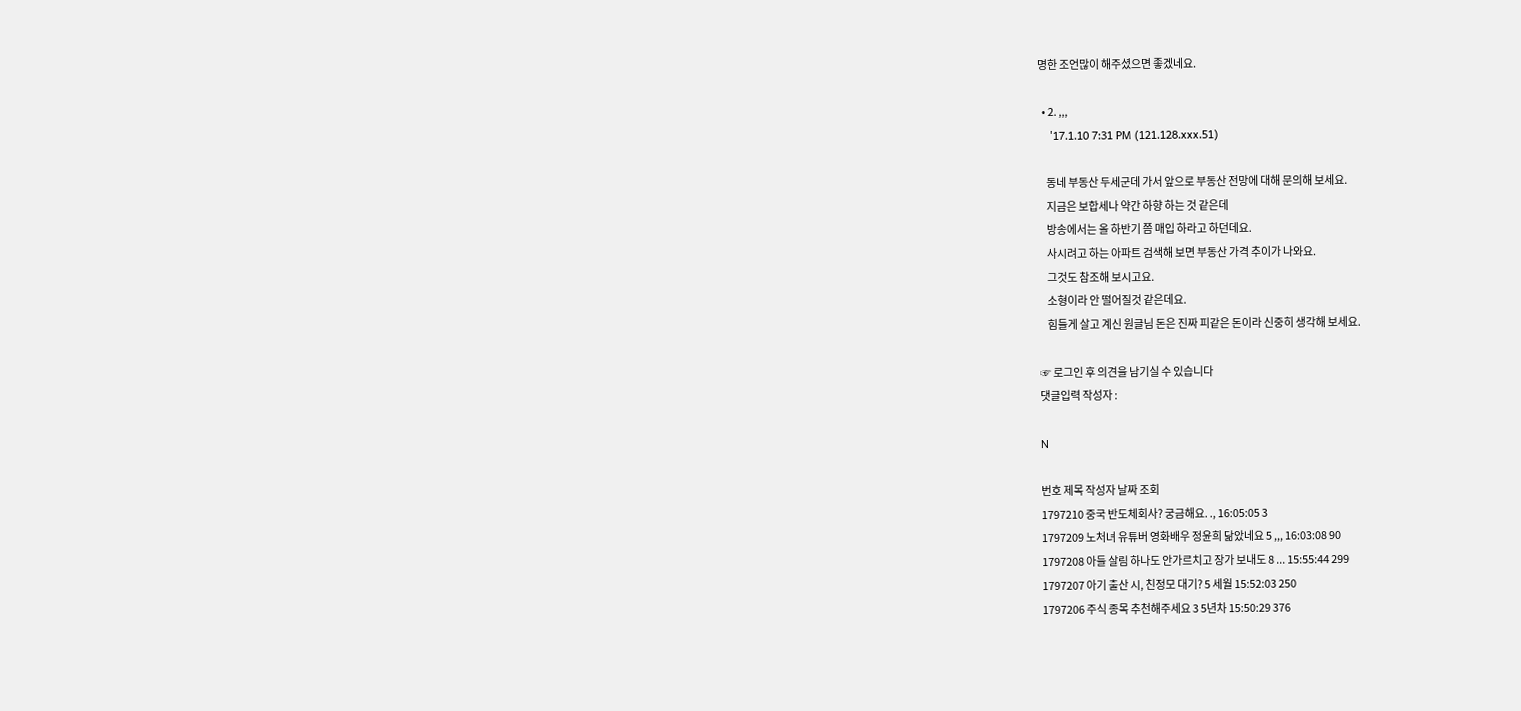명한 조언많이 해주셨으면 좋겠네요.

  • 2. ,,,
    '17.1.10 7:31 PM (121.128.xxx.51)

    동네 부동산 두세군데 가서 앞으로 부동산 전망에 대해 문의해 보세요.
    지금은 보합세나 약간 하향 하는 것 같은데
    방송에서는 올 하반기 쯤 매입 하라고 하던데요.
    사시려고 하는 아파트 검색해 보면 부동산 가격 추이가 나와요.
    그것도 참조해 보시고요.
    소형이라 안 떨어질것 같은데요.
    힘들게 살고 계신 원글님 돈은 진짜 피같은 돈이라 신중히 생각해 보세요.

☞ 로그인 후 의견을 남기실 수 있습니다
댓글입력 작성자 :

N

번호 제목 작성자 날짜 조회
1797210 중국 반도체회사? 궁금해요. ., 16:05:05 3
1797209 노처녀 유튜버 영화배우 정윤희 닮았네요 5 ,,, 16:03:08 90
1797208 아들 살림 하나도 안가르치고 장가 보내도 8 ... 15:55:44 299
1797207 아기 출산 시, 친정모 대기? 5 세월 15:52:03 250
1797206 주식 종목 추천해주세요 3 5년차 15:50:29 376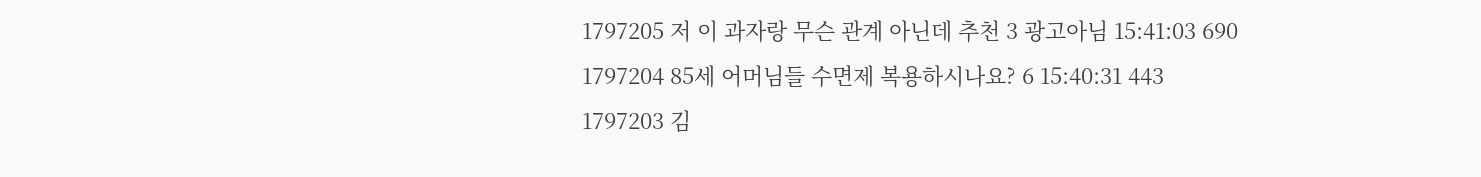1797205 저 이 과자랑 무슨 관계 아닌데 추천 3 광고아님 15:41:03 690
1797204 85세 어머님들 수면제 복용하시나요? 6 15:40:31 443
1797203 김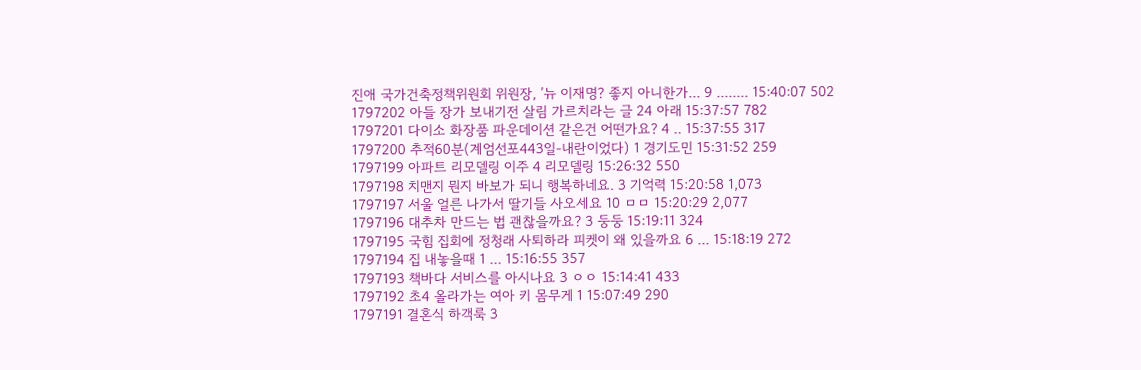진애 국가건축정책위원회 위원장, ’뉴 이재명? 좋지 아니한가... 9 ........ 15:40:07 502
1797202 아들 장가 보내기전 살림 가르치라는 글 24 아래 15:37:57 782
1797201 다이소 화장품 파운데이션 같은건 어떤가요? 4 .. 15:37:55 317
1797200 추적60분(계엄선포443일-내란이었다) 1 경기도민 15:31:52 259
1797199 아파트 리모델링 이주 4 리모델링 15:26:32 550
1797198 치맨지 뭔지 바보가 되니 행복하네요. 3 기억력 15:20:58 1,073
1797197 서울 얼른 나가서 딸기들 사오세요 10 ㅁㅁ 15:20:29 2,077
1797196 대추차 만드는 법 괜찮을까요? 3 둥둥 15:19:11 324
1797195 국힘 집회에 정청래 사퇴하라 피켓이 왜 있을까요 6 ... 15:18:19 272
1797194 집 내놓을때 1 ... 15:16:55 357
1797193 책바다 서비스를 아시나요 3 ㅇㅇ 15:14:41 433
1797192 초4 올라가는 여아 키 몸무게 1 15:07:49 290
1797191 결혼식 하객룩 3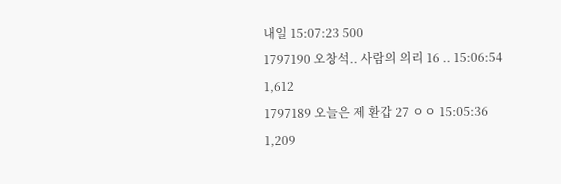내일 15:07:23 500
1797190 오창석.. 사람의 의리 16 .. 15:06:54 1,612
1797189 오늘은 제 환갑 27 ㅇㅇ 15:05:36 1,209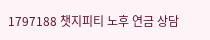1797188 챗지피티 노후 연금 상담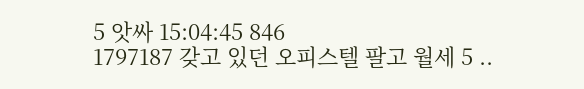5 앗싸 15:04:45 846
1797187 갖고 있던 오피스텔 팔고 월세 5 ..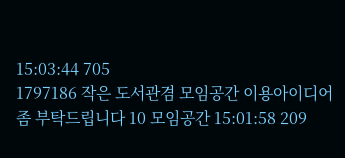15:03:44 705
1797186 작은 도서관겸 모임공간 이용아이디어 좀 부탁드립니다 10 모임공간 15:01:58 209